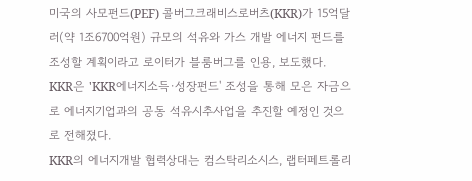미국의 사모펀드(PEF) 콜버그크래비스로버츠(KKR)가 15억달러(약 1조6700억원) 규모의 석유와 가스 개발 에너지 펀드를 조성할 계획이라고 로이터가 블룸버그를 인용, 보도했다.
KKR은 'KKR에너지소득·성장펀드' 조성을 통해 모은 자금으로 에너지기업과의 공동 석유시추사업을 추진할 예정인 것으로 전해졌다.
KKR의 에너지개발 협력상대는 컴스탁리소시스, 랩터페트롤리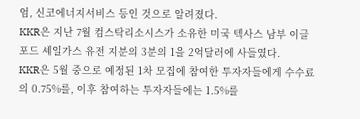엄, 신코에너지서비스 등인 것으로 알려졌다.
KKR은 지난 7월 컴스탁리소시스가 소유한 미국 텍사스 남부 이글포드 셰일가스 유전 지분의 3분의 1을 2억달러에 사들였다.
KKR은 5월 중으로 예정된 1차 모집에 참여한 투자자들에게 수수료의 0.75%를, 이후 참여하는 투자자들에는 1.5%를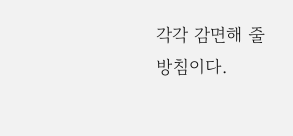각각 감면해 줄 방침이다.